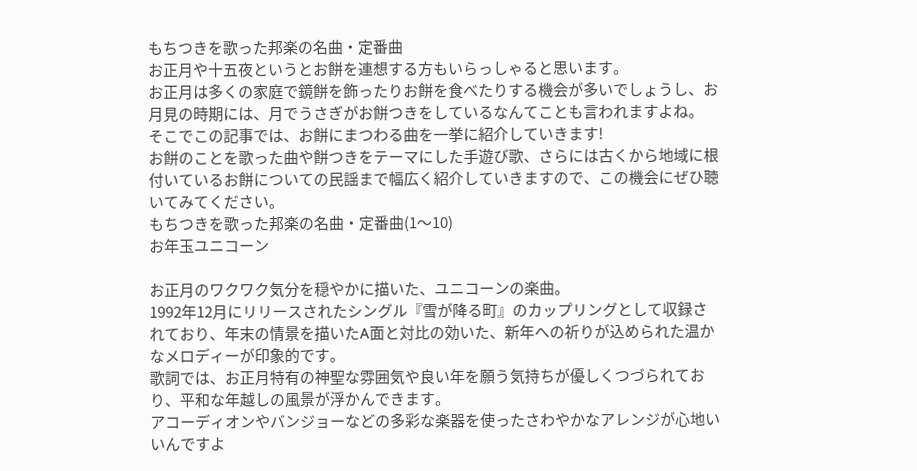もちつきを歌った邦楽の名曲・定番曲
お正月や十五夜というとお餅を連想する方もいらっしゃると思います。
お正月は多くの家庭で鏡餅を飾ったりお餅を食べたりする機会が多いでしょうし、お月見の時期には、月でうさぎがお餅つきをしているなんてことも言われますよね。
そこでこの記事では、お餅にまつわる曲を一挙に紹介していきます!
お餅のことを歌った曲や餅つきをテーマにした手遊び歌、さらには古くから地域に根付いているお餅についての民謡まで幅広く紹介していきますので、この機会にぜひ聴いてみてください。
もちつきを歌った邦楽の名曲・定番曲(1〜10)
お年玉ユニコーン

お正月のワクワク気分を穏やかに描いた、ユニコーンの楽曲。
1992年12月にリリースされたシングル『雪が降る町』のカップリングとして収録されており、年末の情景を描いたA面と対比の効いた、新年への祈りが込められた温かなメロディーが印象的です。
歌詞では、お正月特有の神聖な雰囲気や良い年を願う気持ちが優しくつづられており、平和な年越しの風景が浮かんできます。
アコーディオンやバンジョーなどの多彩な楽器を使ったさわやかなアレンジが心地いいんですよ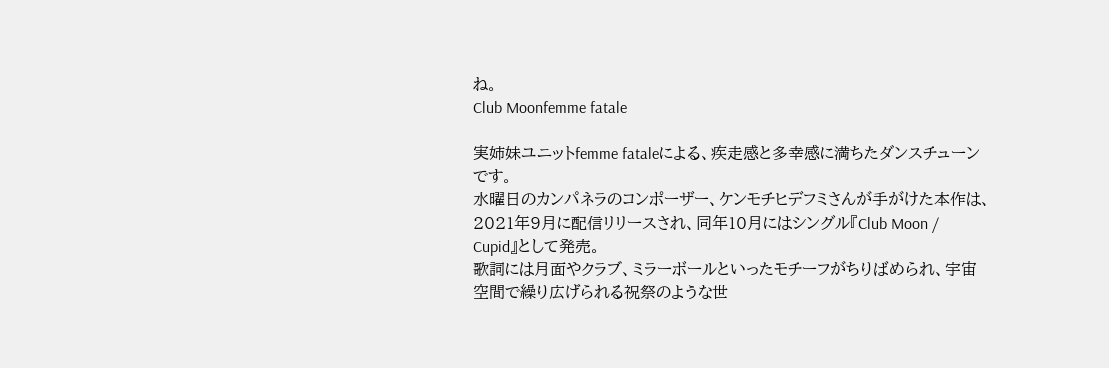ね。
Club Moonfemme fatale

実姉妹ユニットfemme fataleによる、疾走感と多幸感に満ちたダンスチューンです。
水曜日のカンパネラのコンポーザー、ケンモチヒデフミさんが手がけた本作は、2021年9月に配信リリースされ、同年10月にはシングル『Club Moon / Cupid』として発売。
歌詞には月面やクラブ、ミラーボールといったモチーフがちりばめられ、宇宙空間で繰り広げられる祝祭のような世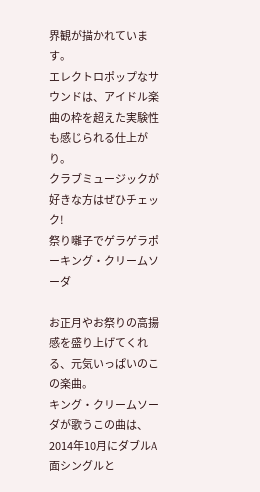界観が描かれています。
エレクトロポップなサウンドは、アイドル楽曲の枠を超えた実験性も感じられる仕上がり。
クラブミュージックが好きな方はぜひチェック!
祭り囃子でゲラゲラポーキング・クリームソーダ

お正月やお祭りの高揚感を盛り上げてくれる、元気いっぱいのこの楽曲。
キング・クリームソーダが歌うこの曲は、2014年10月にダブルA面シングルと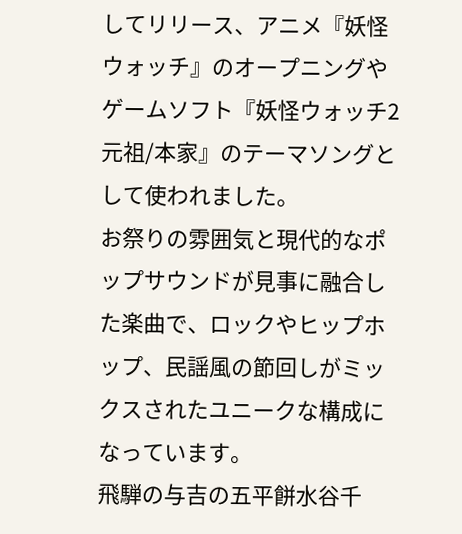してリリース、アニメ『妖怪ウォッチ』のオープニングやゲームソフト『妖怪ウォッチ2 元祖/本家』のテーマソングとして使われました。
お祭りの雰囲気と現代的なポップサウンドが見事に融合した楽曲で、ロックやヒップホップ、民謡風の節回しがミックスされたユニークな構成になっています。
飛騨の与吉の五平餅水谷千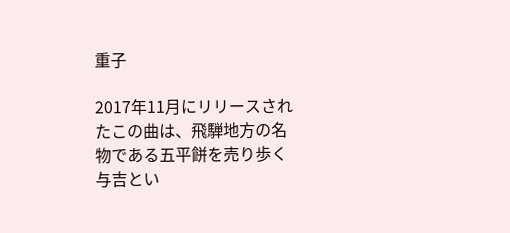重子

2017年11月にリリースされたこの曲は、飛騨地方の名物である五平餅を売り歩く与吉とい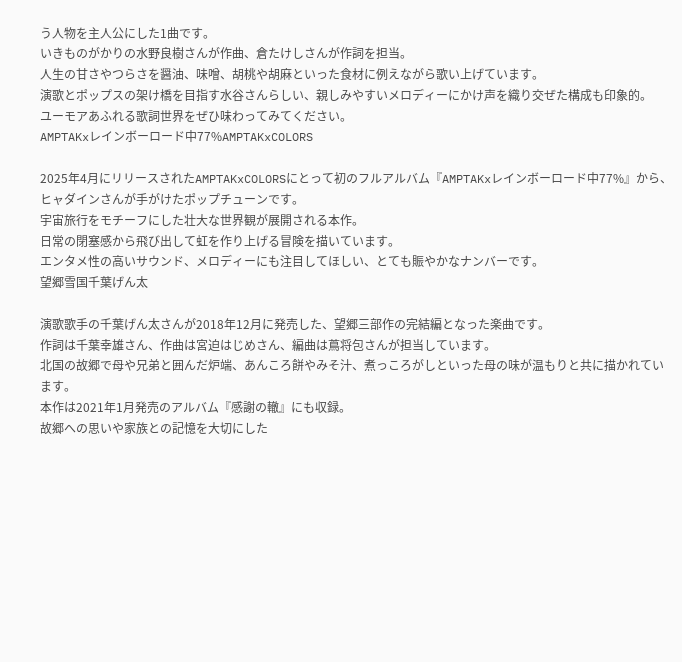う人物を主人公にした1曲です。
いきものがかりの水野良樹さんが作曲、倉たけしさんが作詞を担当。
人生の甘さやつらさを醤油、味噌、胡桃や胡麻といった食材に例えながら歌い上げています。
演歌とポップスの架け橋を目指す水谷さんらしい、親しみやすいメロディーにかけ声を織り交ぜた構成も印象的。
ユーモアあふれる歌詞世界をぜひ味わってみてください。
AMPTAKxレインボーロード中77%AMPTAKxCOLORS

2025年4月にリリースされたAMPTAKxCOLORSにとって初のフルアルバム『AMPTAKxレインボーロード中77%』から、ヒャダインさんが手がけたポップチューンです。
宇宙旅行をモチーフにした壮大な世界観が展開される本作。
日常の閉塞感から飛び出して虹を作り上げる冒険を描いています。
エンタメ性の高いサウンド、メロディーにも注目してほしい、とても賑やかなナンバーです。
望郷雪国千葉げん太

演歌歌手の千葉げん太さんが2018年12月に発売した、望郷三部作の完結編となった楽曲です。
作詞は千葉幸雄さん、作曲は宮迫はじめさん、編曲は蔦将包さんが担当しています。
北国の故郷で母や兄弟と囲んだ炉端、あんころ餅やみそ汁、煮っころがしといった母の味が温もりと共に描かれています。
本作は2021年1月発売のアルバム『感謝の轍』にも収録。
故郷への思いや家族との記憶を大切にした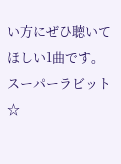い方にぜひ聴いてほしい1曲です。
スーパーラビット☆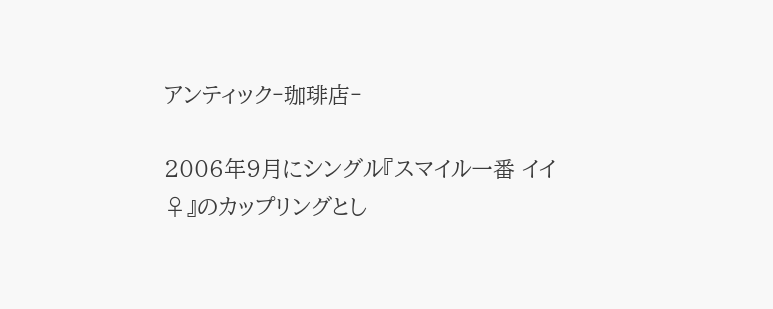アンティック‐珈琲店‐

2006年9月にシングル『スマイル一番 イイ♀』のカップリングとし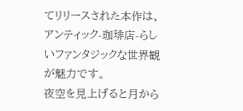てリリースされた本作は、アンティック-珈琲店-らしいファンタジックな世界観が魅力です。
夜空を見上げると月から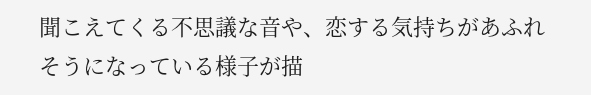聞こえてくる不思議な音や、恋する気持ちがあふれそうになっている様子が描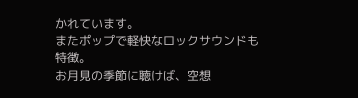かれています。
またポップで軽快なロックサウンドも特徴。
お月見の季節に聴けば、空想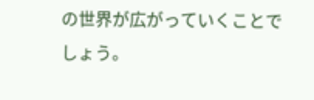の世界が広がっていくことでしょう。